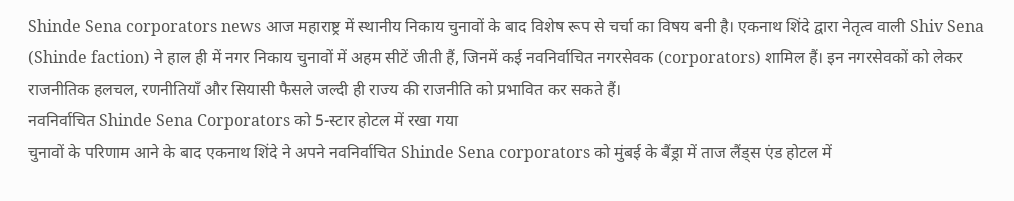Shinde Sena corporators news आज महाराष्ट्र में स्थानीय निकाय चुनावों के बाद विशेष रूप से चर्चा का विषय बनी है। एकनाथ शिंदे द्वारा नेतृत्व वाली Shiv Sena (Shinde faction) ने हाल ही में नगर निकाय चुनावों में अहम सीटें जीती हैं, जिनमें कई नवनिर्वाचित नगरसेवक (corporators) शामिल हैं। इन नगरसेवकों को लेकर राजनीतिक हलचल, रणनीतियाँ और सियासी फैसले जल्दी ही राज्य की राजनीति को प्रभावित कर सकते हैं।
नवनिर्वाचित Shinde Sena Corporators को 5-स्टार होटल में रखा गया
चुनावों के परिणाम आने के बाद एकनाथ शिंदे ने अपने नवनिर्वाचित Shinde Sena corporators को मुंबई के बैंड्रा में ताज लैंड्स एंड होटल में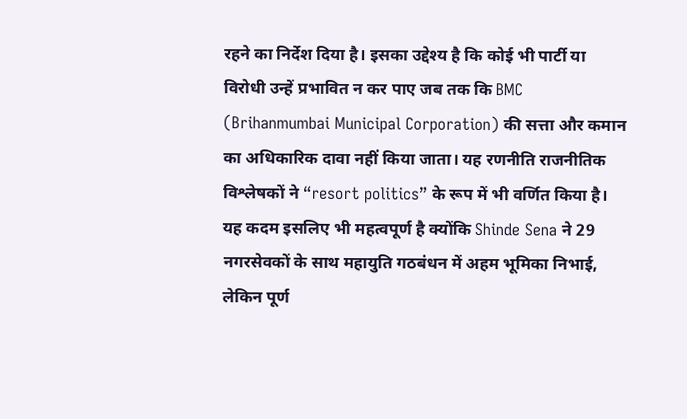रहने का निर्देश दिया है। इसका उद्देश्य है कि कोई भी पार्टी या विरोधी उन्हें प्रभावित न कर पाए जब तक कि BMC (Brihanmumbai Municipal Corporation) की सत्ता और कमान का अधिकारिक दावा नहीं किया जाता। यह रणनीति राजनीतिक विश्लेषकों ने “resort politics” के रूप में भी वर्णित किया है।
यह कदम इसलिए भी महत्वपूर्ण है क्योंकि Shinde Sena ने 29 नगरसेवकों के साथ महायुति गठबंधन में अहम भूमिका निभाई, लेकिन पूर्ण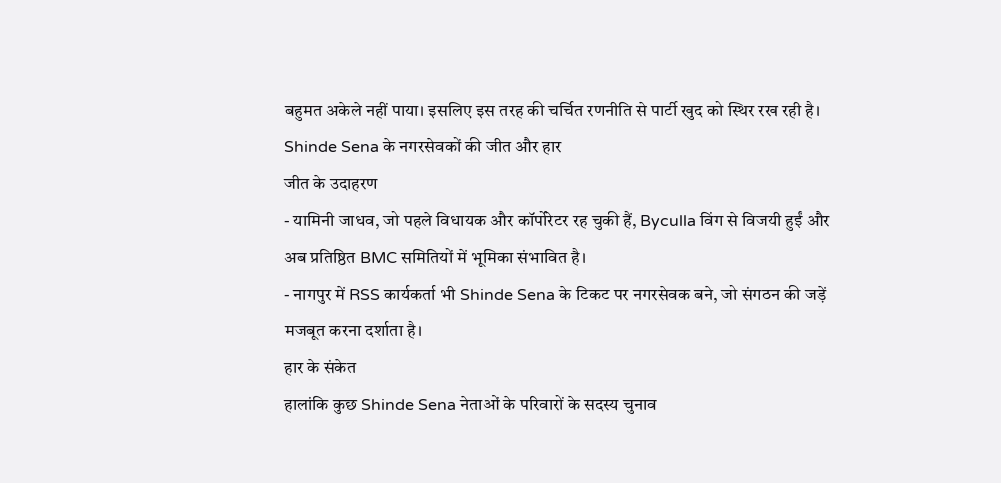बहुमत अकेले नहीं पाया। इसलिए इस तरह की चर्चित रणनीति से पार्टी खुद को स्थिर रख रही है।
Shinde Sena के नगरसेवकों की जीत और हार
जीत के उदाहरण
- यामिनी जाधव, जो पहले विधायक और कॉर्पोरेटर रह चुकी हैं, Byculla विंग से विजयी हुईं और अब प्रतिष्ठित BMC समितियों में भूमिका संभावित है।
- नागपुर में RSS कार्यकर्ता भी Shinde Sena के टिकट पर नगरसेवक बने, जो संगठन की जड़ें मजबूत करना दर्शाता है।
हार के संकेत
हालांकि कुछ Shinde Sena नेताओं के परिवारों के सदस्य चुनाव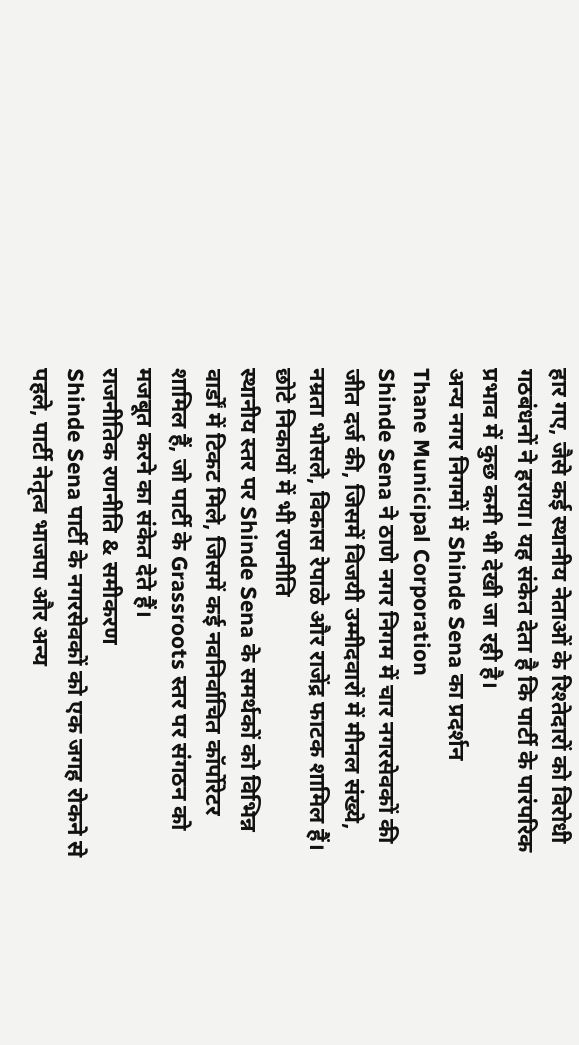हार गए, जैसे कई स्थानीय नेताओं के रिश्तेदारों को विरोधी गठबंधनों ने हराया। यह संकेत देता है कि पार्टी के पारंपरिक प्रभाव में कुछ कमी भी देखी जा रही है।
अन्य नगर निगमों में Shinde Sena का प्रदर्शन
Thane Municipal Corporation
Shinde Sena ने ठाणे नगर निगम में चार नगरसेवकों की जीत दर्ज की, जिसमें विजयी उम्मीदवारों में मीनल संख्ये, नम्रता भोसले, विकास रेपाळे और राजेंद्र फाटक शामिल हैं।
छोटे निकायों में भी रणनीति
स्थानीय स्तर पर Shinde Sena के समर्थकों को विभिन्न वार्डों में टिकट मिले, जिसमें कई नवनिर्वाचित कॉर्पोरेटर शामिल हैं, जो पार्टी के Grassroots स्तर पर संगठन को मजबूत करने का संकेत देते हैं।
राजनीतिक रणनीति & समीकरण
Shinde Sena पार्टी के नगरसेवकों को एक जगह रोकने से पहले, पार्टी नेतृत्व भाजपा और अन्य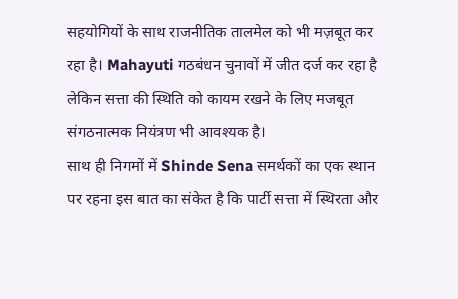सहयोगियों के साथ राजनीतिक तालमेल को भी मज़बूत कर रहा है। Mahayuti गठबंधन चुनावों में जीत दर्ज कर रहा है लेकिन सत्ता की स्थिति को कायम रखने के लिए मजबूत संगठनात्मक नियंत्रण भी आवश्यक है।
साथ ही निगमों में Shinde Sena समर्थकों का एक स्थान पर रहना इस बात का संकेत है कि पार्टी सत्ता में स्थिरता और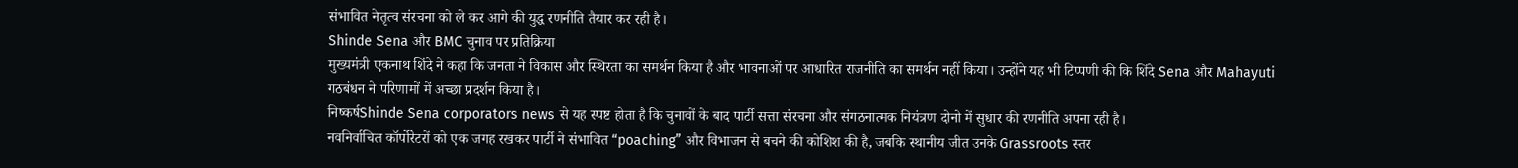संभावित नेतृत्व संरचना को ले कर आगे की युद्ध रणनीति तैयार कर रही है।
Shinde Sena और BMC चुनाव पर प्रतिक्रिया
मुख्यमंत्री एकनाथ शिंदे ने कहा कि जनता ने विकास और स्थिरता का समर्थन किया है और भावनाओं पर आधारित राजनीति का समर्थन नहीं किया। उन्होंने यह भी टिप्पणी की कि शिंदे Sena और Mahayuti गठबंधन ने परिणामों में अच्छा प्रदर्शन किया है।
निष्कर्षShinde Sena corporators news से यह स्पष्ट होता है कि चुनावों के बाद पार्टी सत्ता संरचना और संगठनात्मक नियंत्रण दोनो में सुधार की रणनीति अपना रही है।
नवनिर्वाचित कॉर्पोरेटरों को एक जगह रखकर पार्टी ने संभावित “poaching” और विभाजन से बचने की कोशिश की है, जबकि स्थानीय जीत उनके Grassroots स्तर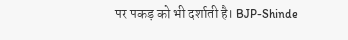पर पकड़ को भी दर्शाती है। BJP-Shinde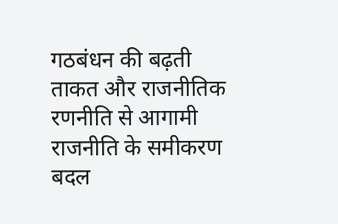गठबंधन की बढ़ती ताकत और राजनीतिक रणनीति से आगामी राजनीति के समीकरण बदल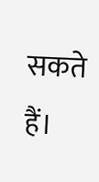सकते हैं।